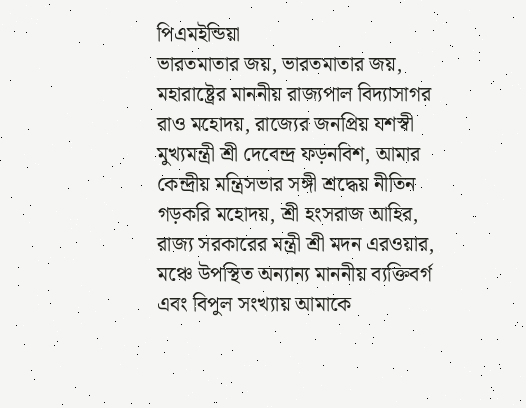পিএমইন্ডিয়া
ভারতমাতার জয়, ভারতমাতার জয়,
মহারাষ্ট্রের মাননীয় রাজ্যপাল বিদ্যাসাগর রাও মহোদয়, রাজ্যের জনপ্রিয় যশস্বী মুখ্যমন্ত্রী শ্রী দেবেন্দ্র ফড়নবিশ, আমার কেন্দ্রীয় মন্ত্রিসভার সঙ্গী শ্রদ্ধেয় নীতিন গড়করি মহোদয়, শ্রী হংসরাজ আহির, রাজ্য সরকারের মন্ত্রী শ্রী মদন এরওয়ার, মঞ্চে উপস্থিত অন্যান্য মাননীয় ব্যক্তিবর্গ এবং বিপুল সংখ্যায় আমাকে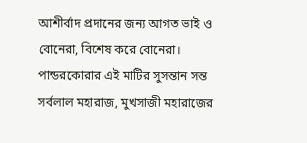আশীর্বাদ প্রদানের জন্য আগত ভাই ও বোনেরা, বিশেষ করে বোনেরা।
পান্ডরকোরার এই মাটির সুসন্তান সন্ত সর্বলাল মহারাজ, মুখসাজী মহারাজের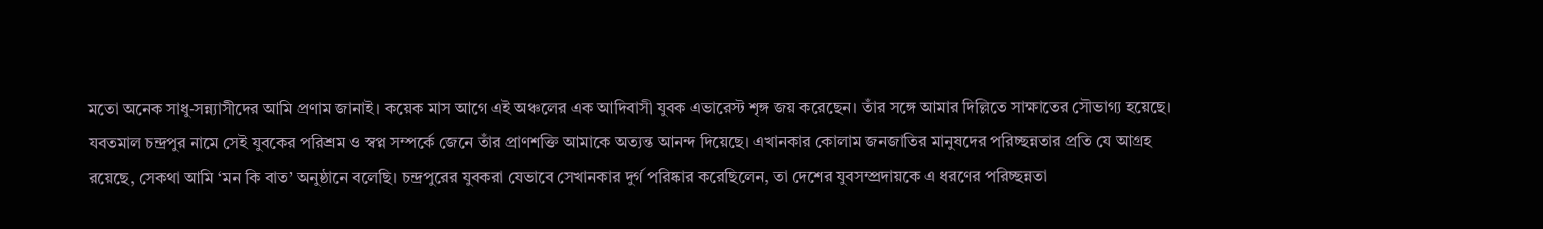মতো অনেক সাধু-সন্ন্যাসীদের আমি প্রণাম জানাই। কয়েক মাস আগে এই অঞ্চলের এক আদিবাসী যুবক এভারেস্ট শৃঙ্গ জয় করেছেন। তাঁর সঙ্গে আমার দিল্লিতে সাক্ষাতের সৌভাগ্য হয়েছে। যবতমাল চন্দ্রপুর নামে সেই যুবকের পরিশ্রম ও স্বপ্ন সম্পর্কে জেনে তাঁর প্রাণশক্তি আমাকে অত্যন্ত আনন্দ দিয়েছে। এখানকার কোলাম জনজাতির মানুষদের পরিচ্ছন্নতার প্রতি যে আগ্রহ রয়েছে, সেকথা আমি ‘মন কি বাত’ অনুষ্ঠানে বলেছি। চন্দ্রপুরের যুবকরা যেভাবে সেখানকার দুর্গ পরিষ্কার করেছিলেন, তা দেশের যুবসম্প্রদায়কে এ ধরণের পরিচ্ছন্নতা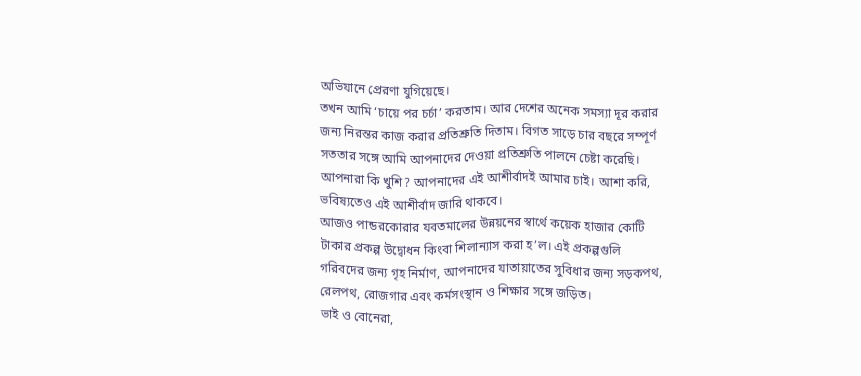অভিযানে প্রেরণা যুগিয়েছে।
তখন আমি ‘চায়ে পর চর্চা’ করতাম। আর দেশের অনেক সমস্যা দূর করার জন্য নিরন্তর কাজ করার প্রতিশ্রুতি দিতাম। বিগত সাড়ে চার বছরে সম্পূর্ণ সততার সঙ্গে আমি আপনাদের দেওয়া প্রতিশ্রুতি পালনে চেষ্টা করেছি। আপনারা কি খুশি? আপনাদের এই আশীর্বাদই আমার চাই। আশা করি, ভবিষ্যতেও এই আশীর্বাদ জারি থাকবে।
আজও পান্ডরকোরার যবতমালের উন্নয়নের স্বার্থে কয়েক হাজার কোটি টাকার প্রকল্প উদ্বোধন কিংবা শিলান্যাস করা হ’ল। এই প্রকল্পগুলি গরিবদের জন্য গৃহ নির্মাণ, আপনাদের যাতায়াতের সুবিধার জন্য সড়কপথ, রেলপথ, রোজগার এবং কর্মসংস্থান ও শিক্ষার সঙ্গে জড়িত।
ভাই ও বোনেরা,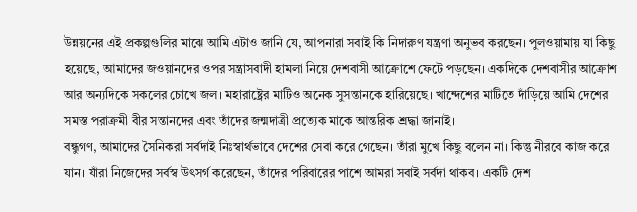উন্নয়নের এই প্রকল্পগুলির মাঝে আমি এটাও জানি যে, আপনারা সবাই কি নিদারুণ যন্ত্রণা অনুভব করছেন। পুলওয়ামায় যা কিছু হয়েছে, আমাদের জওয়ানদের ওপর সন্ত্রাসবাদী হামলা নিয়ে দেশবাসী আক্রোশে ফেটে পড়ছেন। একদিকে দেশবাসীর আক্রোশ আর অন্যদিকে সকলের চোখে জল। মহারাষ্ট্রের মাটিও অনেক সুসন্তানকে হারিয়েছে। খান্দেশের মাটিতে দাঁড়িয়ে আমি দেশের সমস্ত পরাক্রমী বীর সন্তানদের এবং তাঁদের জন্মদাত্রী প্রত্যেক মাকে আন্তরিক শ্রদ্ধা জানাই।
বন্ধুগণ, আমাদের সৈনিকরা সর্বদাই নিঃস্বার্থভাবে দেশের সেবা করে গেছেন। তাঁরা মুখে কিছু বলেন না। কিন্তু নীরবে কাজ করে যান। যাঁরা নিজেদের সর্বস্ব উৎসর্গ করেছেন, তাঁদের পরিবারের পাশে আমরা সবাই সর্বদা থাকব। একটি দেশ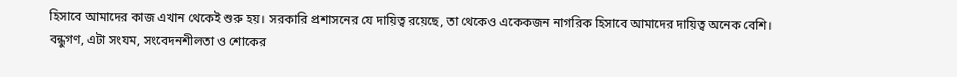হিসাবে আমাদের কাজ এখান থেকেই শুরু হয়। সরকারি প্রশাসনের যে দায়িত্ব রয়েছে, তা থেকেও একেকজন নাগরিক হিসাবে আমাদের দায়িত্ব অনেক বেশি।
বন্ধুগণ, এটা সংযম, সংবেদনশীলতা ও শোকের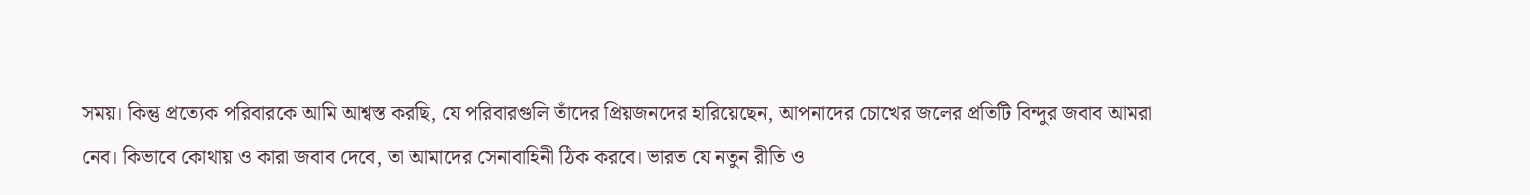সময়। কিন্তু প্রত্যেক পরিবারকে আমি আশ্বস্ত করছি, যে পরিবারগুলি তাঁদের প্রিয়জনদের হারিয়েছেন, আপনাদের চোখের জলের প্রতিটি বিন্দুর জবাব আমরা নেব। কিভাবে কোথায় ও কারা জবাব দেবে, তা আমাদের সেনাবাহিনী ঠিক করবে। ভারত যে নতুন রীতি ও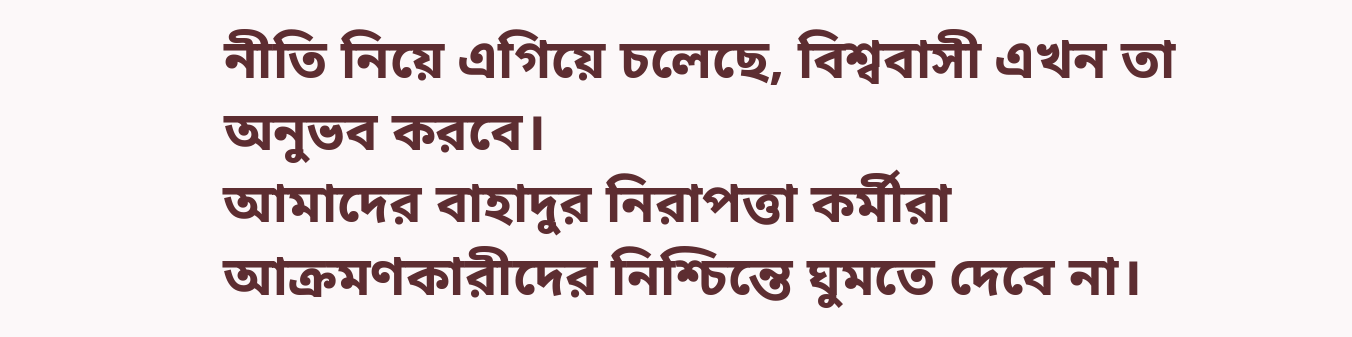নীতি নিয়ে এগিয়ে চলেছে, বিশ্ববাসী এখন তা অনুভব করবে।
আমাদের বাহাদুর নিরাপত্তা কর্মীরা আক্রমণকারীদের নিশ্চিন্তে ঘুমতে দেবে না।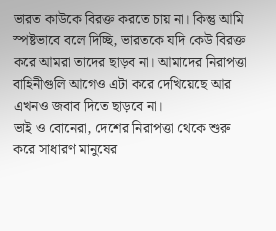ভারত কাউকে বিরক্ত করতে চায় না। কিন্তু আমি স্পষ্টভাবে বলে দিচ্ছি, ভারতকে যদি কেউ বিরক্ত করে আমরা তাদের ছাড়ব না। আমাদের নিরাপত্তা বাহিনীগুলি আগেও এটা করে দেখিয়েছে আর এখনও জবাব দিতে ছাড়বে না।
ভাই ও বোনেরা, দেশের নিরাপত্তা থেকে শুরু করে সাধারণ মানুষের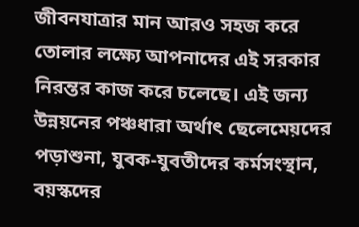জীবনযাত্রার মান আরও সহজ করে তোলার লক্ষ্যে আপনাদের এই সরকার নিরন্তর কাজ করে চলেছে। এই জন্য উন্নয়নের পঞ্চধারা অর্থাৎ ছেলেমেয়দের পড়াশুনা, যুবক-যুবতীদের কর্মসংস্থান, বয়স্কদের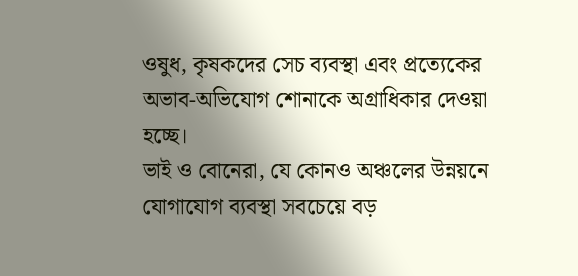ওষুধ, কৃষকদের সেচ ব্যবস্থা এবং প্রত্যেকের অভাব-অভিযোগ শোনাকে অগ্রাধিকার দেওয়া হচ্ছে।
ভাই ও বোনেরা, যে কোনও অঞ্চলের উন্নয়নে যোগাযোগ ব্যবস্থা সবচেয়ে বড়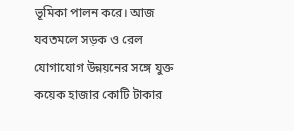ভূমিকা পালন করে। আজ যবতমলে সড়ক ও রেল যোগাযোগ উন্নয়নের সঙ্গে যুক্ত কয়েক হাজার কোটি টাকার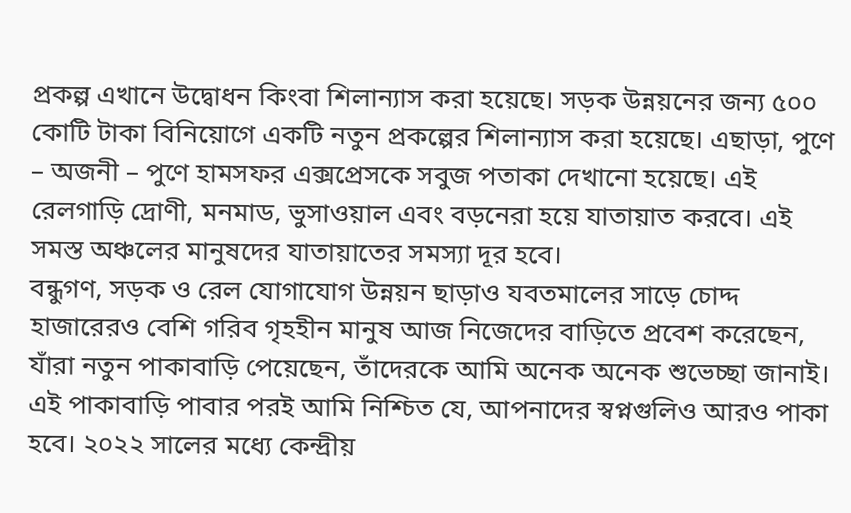প্রকল্প এখানে উদ্বোধন কিংবা শিলান্যাস করা হয়েছে। সড়ক উন্নয়নের জন্য ৫০০ কোটি টাকা বিনিয়োগে একটি নতুন প্রকল্পের শিলান্যাস করা হয়েছে। এছাড়া, পুণে – অজনী – পুণে হামসফর এক্সপ্রেসকে সবুজ পতাকা দেখানো হয়েছে। এই রেলগাড়ি দ্রোণী, মনমাড, ভুসাওয়াল এবং বড়নেরা হয়ে যাতায়াত করবে। এই সমস্ত অঞ্চলের মানুষদের যাতায়াতের সমস্যা দূর হবে।
বন্ধুগণ, সড়ক ও রেল যোগাযোগ উন্নয়ন ছাড়াও যবতমালের সাড়ে চোদ্দ হাজারেরও বেশি গরিব গৃহহীন মানুষ আজ নিজেদের বাড়িতে প্রবেশ করেছেন, যাঁরা নতুন পাকাবাড়ি পেয়েছেন, তাঁদেরকে আমি অনেক অনেক শুভেচ্ছা জানাই। এই পাকাবাড়ি পাবার পরই আমি নিশ্চিত যে, আপনাদের স্বপ্নগুলিও আরও পাকা হবে। ২০২২ সালের মধ্যে কেন্দ্রীয়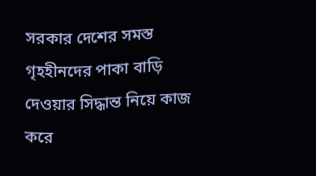সরকার দেশের সমস্ত গৃহহীনদের পাকা বাড়ি দেওয়ার সিদ্ধান্ত নিয়ে কাজ করে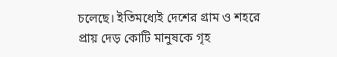চলেছে। ইতিমধ্যেই দেশের গ্রাম ও শহরে প্রায় দেড় কোটি মানুষকে গৃহ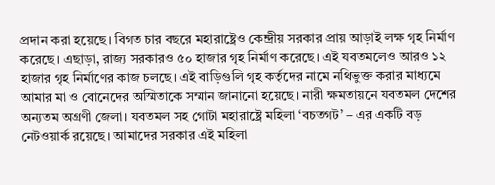প্রদান করা হয়েছে। বিগত চার বছরে মহারাষ্ট্রেও কেন্দ্রীয় সরকার প্রায় আড়াই লক্ষ গৃহ নির্মাণ করেছে। এছাড়া, রাজ্য সরকারও ৫০ হাজার গৃহ নির্মাণ করেছে। এই যবতমলেও আরও ১২ হাজার গৃহ নির্মাণের কাজ চলছে। এই বাড়িগুলি গৃহ কর্তৃদের নামে নথিভুক্ত করার মাধ্যমে আমার মা ও বোনেদের অস্মিতাকে সম্মান জানানো হয়েছে। নারী ক্ষমতায়নে যবতমল দেশের অন্যতম অগ্রণী জেলা। যবতমল সহ গোটা মহারাষ্ট্রে মহিলা ‘বচতগট’ – এর একটি বড় নেটওয়ার্ক রয়েছে। আমাদের সরকার এই মহিলা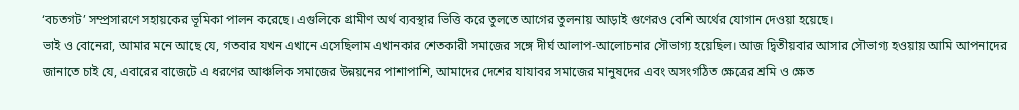‘বচতগট’ সম্প্রসারণে সহায়কের ভূমিকা পালন করেছে। এগুলিকে গ্রামীণ অর্থ ব্যবস্থার ভিত্তি করে তুলতে আগের তুলনায় আড়াই গুণেরও বেশি অর্থের যোগান দেওয়া হয়েছে।
ভাই ও বোনেরা, আমার মনে আছে যে, গতবার যখন এখানে এসেছিলাম এখানকার শেতকারী সমাজের সঙ্গে দীর্ঘ আলাপ-আলোচনার সৌভাগ্য হয়েছিল। আজ দ্বিতীয়বার আসার সৌভাগ্য হওয়ায় আমি আপনাদের জানাতে চাই যে, এবারের বাজেটে এ ধরণের আঞ্চলিক সমাজের উন্নয়নের পাশাপাশি, আমাদের দেশের যাযাবর সমাজের মানুষদের এবং অসংগঠিত ক্ষেত্রের শ্রমি ও ক্ষেত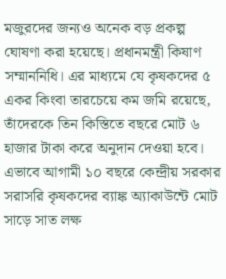মজুরদের জন্যও অনেক বড় প্রকল্প ঘোষণা করা হয়েছে। প্রধানমন্ত্রী কিষাণ সম্মাননিধি। এর মাধ্যমে যে কৃষকদের ৫ একর কিংবা তারচেয়ে কম জমি রয়েছে, তাঁদেরকে তিন কিস্তিতে বছরে মোট ৬ হাজার টাকা করে অনুদান দেওয়া হবে। এভাবে আগামী ১০ বছরে কেন্দ্রীয় সরকার সরাসরি কৃষকদের ব্যাঙ্ক অ্যাকাউন্টে মোট সাড়ে সাত লক্ষ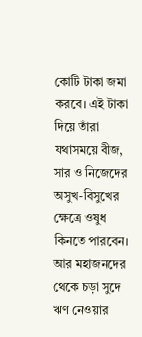কোটি টাকা জমা করবে। এই টাকা দিয়ে তাঁরা যথাসময়ে বীজ, সার ও নিজেদের অসুখ-বিসুখের ক্ষেত্রে ওষুধ কিনতে পারবেন। আর মহাজনদের থেকে চড়া সুদে ঋণ নেওয়ার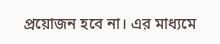প্রয়োজন হবে না। এর মাধ্যমে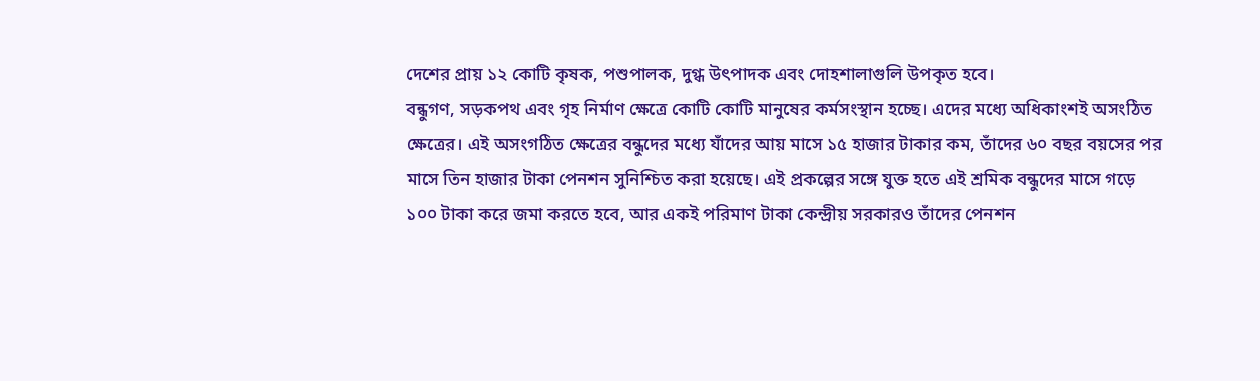দেশের প্রায় ১২ কোটি কৃষক, পশুপালক, দুগ্ধ উৎপাদক এবং দোহশালাগুলি উপকৃত হবে।
বন্ধুগণ, সড়কপথ এবং গৃহ নির্মাণ ক্ষেত্রে কোটি কোটি মানুষের কর্মসংস্থান হচ্ছে। এদের মধ্যে অধিকাংশই অসংঠিত ক্ষেত্রের। এই অসংগঠিত ক্ষেত্রের বন্ধুদের মধ্যে যাঁদের আয় মাসে ১৫ হাজার টাকার কম, তাঁদের ৬০ বছর বয়সের পর মাসে তিন হাজার টাকা পেনশন সুনিশ্চিত করা হয়েছে। এই প্রকল্পের সঙ্গে যুক্ত হতে এই শ্রমিক বন্ধুদের মাসে গড়ে ১০০ টাকা করে জমা করতে হবে, আর একই পরিমাণ টাকা কেন্দ্রীয় সরকারও তাঁদের পেনশন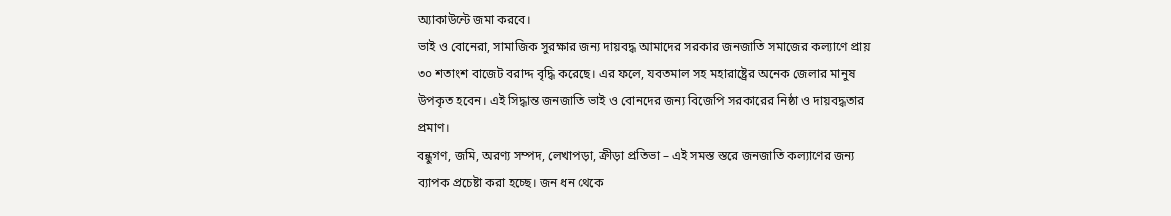অ্যাকাউন্টে জমা করবে।
ভাই ও বোনেরা, সামাজিক সুরক্ষার জন্য দায়বদ্ধ আমাদের সরকার জনজাতি সমাজের কল্যাণে প্রায় ৩০ শতাংশ বাজেট বরাদ্দ বৃদ্ধি করেছে। এর ফলে, যবতমাল সহ মহারাষ্ট্রের অনেক জেলার মানুষ উপকৃত হবেন। এই সিদ্ধান্ত জনজাতি ভাই ও বোনদের জন্য বিজেপি সরকারের নিষ্ঠা ও দায়বদ্ধতার প্রমাণ।
বন্ধুগণ, জমি, অরণ্য সম্পদ, লেখাপড়া, ক্রীড়া প্রতিভা – এই সমস্ত স্তরে জনজাতি কল্যাণের জন্য ব্যাপক প্রচেষ্টা করা হচ্ছে। জন ধন থেকে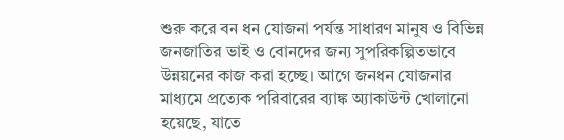শুরু করে বন ধন যোজনা পর্যন্ত সাধারণ মানুষ ও বিভিন্ন জনজাতির ভাই ও বোনদের জন্য সুপরিকল্পিতভাবে উন্নয়নের কাজ করা হচ্ছে। আগে জনধন যোজনার মাধ্যমে প্রত্যেক পরিবারের ব্যাঙ্ক অ্যাকাউন্ট খোলানো হয়েছে, যাতে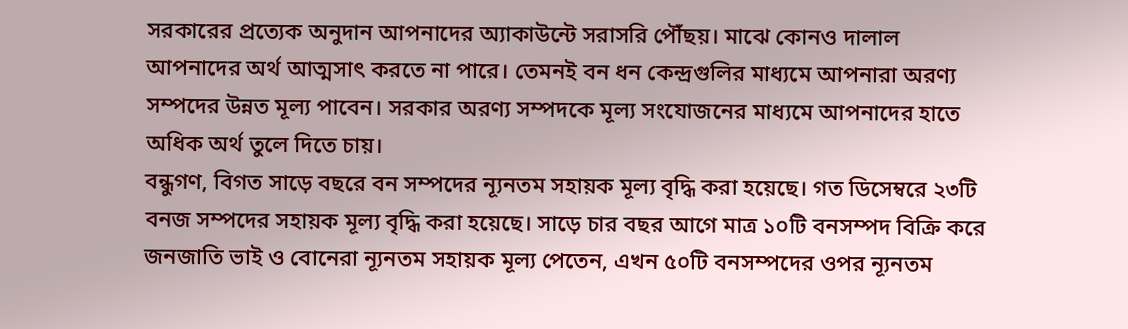সরকারের প্রত্যেক অনুদান আপনাদের অ্যাকাউন্টে সরাসরি পৌঁছয়। মাঝে কোনও দালাল আপনাদের অর্থ আত্মসাৎ করতে না পারে। তেমনই বন ধন কেন্দ্রগুলির মাধ্যমে আপনারা অরণ্য সম্পদের উন্নত মূল্য পাবেন। সরকার অরণ্য সম্পদকে মূল্য সংযোজনের মাধ্যমে আপনাদের হাতে অধিক অর্থ তুলে দিতে চায়।
বন্ধুগণ, বিগত সাড়ে বছরে বন সম্পদের ন্যূনতম সহায়ক মূল্য বৃদ্ধি করা হয়েছে। গত ডিসেম্বরে ২৩টি বনজ সম্পদের সহায়ক মূল্য বৃদ্ধি করা হয়েছে। সাড়ে চার বছর আগে মাত্র ১০টি বনসম্পদ বিক্রি করে জনজাতি ভাই ও বোনেরা ন্যূনতম সহায়ক মূল্য পেতেন, এখন ৫০টি বনসম্পদের ওপর ন্যূনতম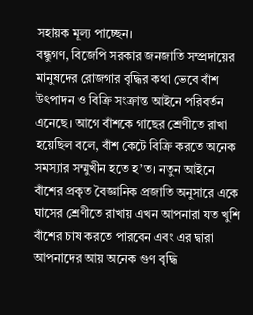সহায়ক মূল্য পাচ্ছেন।
বন্ধুগণ, বিজেপি সরকার জনজাতি সম্প্রদায়ের মানুষদের রোজগার বৃদ্ধির কথা ভেবে বাঁশ উৎপাদন ও বিক্রি সংক্রান্ত আইনে পরিবর্তন এনেছে। আগে বাঁশকে গাছের শ্রেণীতে রাখা হয়েছিল বলে, বাঁশ কেটে বিক্রি করতে অনেক সমস্যার সম্মুখীন হতে হ’ত। নতুন আইনে বাঁশের প্রকৃত বৈজ্ঞানিক প্রজাতি অনুসারে একে ঘাসের শ্রেণীতে রাখায় এখন আপনারা যত খুশি বাঁশের চাষ করতে পারবেন এবং এর দ্বারা আপনাদের আয় অনেক গুণ বৃদ্ধি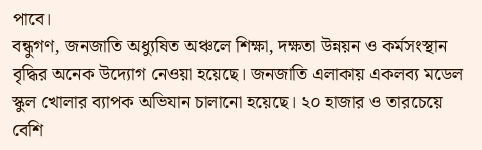পাবে।
বন্ধুগণ, জনজাতি অধ্যুষিত অঞ্চলে শিক্ষা, দক্ষতা উন্নয়ন ও কর্মসংস্থান বৃদ্ধির অনেক উদ্যোগ নেওয়া হয়েছে। জনজাতি এলাকায় একলব্য মডেল স্কুল খোলার ব্যাপক অভিযান চালানো হয়েছে। ২০ হাজার ও তারচেয়ে বেশি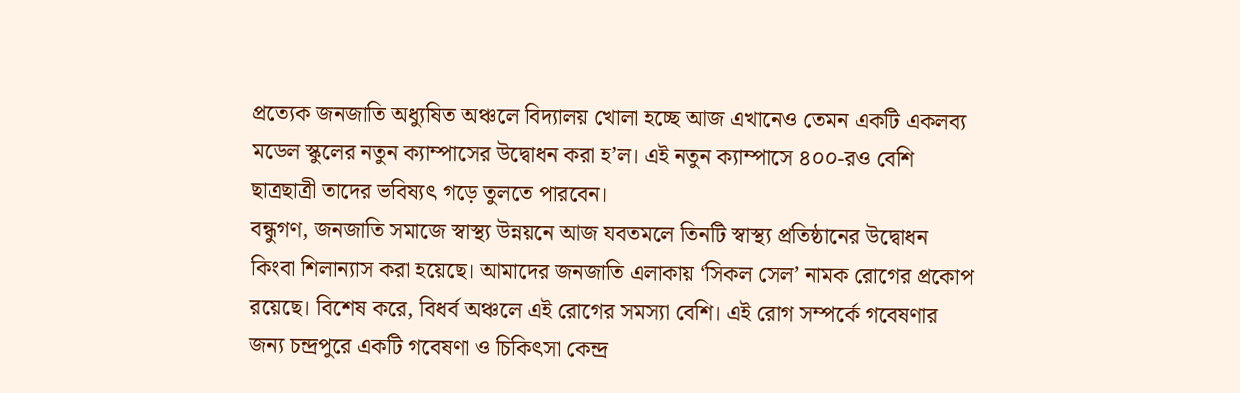প্রত্যেক জনজাতি অধ্যুষিত অঞ্চলে বিদ্যালয় খোলা হচ্ছে আজ এখানেও তেমন একটি একলব্য মডেল স্কুলের নতুন ক্যাম্পাসের উদ্বোধন করা হ’ল। এই নতুন ক্যাম্পাসে ৪০০-রও বেশি ছাত্রছাত্রী তাদের ভবিষ্যৎ গড়ে তুলতে পারবেন।
বন্ধুগণ, জনজাতি সমাজে স্বাস্থ্য উন্নয়নে আজ যবতমলে তিনটি স্বাস্থ্য প্রতিষ্ঠানের উদ্বোধন কিংবা শিলান্যাস করা হয়েছে। আমাদের জনজাতি এলাকায় ‘সিকল সেল’ নামক রোগের প্রকোপ রয়েছে। বিশেষ করে, বিধর্ব অঞ্চলে এই রোগের সমস্যা বেশি। এই রোগ সম্পর্কে গবেষণার জন্য চন্দ্রপুরে একটি গবেষণা ও চিকিৎসা কেন্দ্র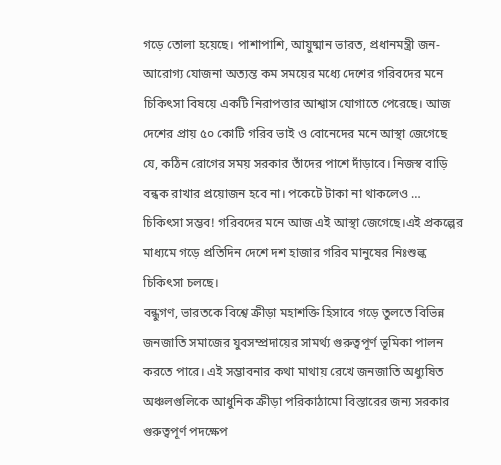গড়ে তোলা হয়েছে। পাশাপাশি, আয়ুষ্মান ভারত, প্রধানমন্ত্রী জন-আরোগ্য যোজনা অত্যন্ত কম সময়ের মধ্যে দেশের গরিবদের মনে চিকিৎসা বিষয়ে একটি নিরাপত্তার আশ্বাস যোগাতে পেরেছে। আজ দেশের প্রায় ৫০ কোটি গরিব ভাই ও বোনেদের মনে আস্থা জেগেছে যে, কঠিন রোগের সময় সরকার তাঁদের পাশে দাঁড়াবে। নিজস্ব বাড়ি বন্ধক রাখার প্রয়োজন হবে না। পকেটে টাকা না থাকলেও … চিকিৎসা সম্ভব! গরিবদের মনে আজ এই আস্থা জেগেছে।এই প্রকল্পের মাধ্যমে গড়ে প্রতিদিন দেশে দশ হাজার গরিব মানুষের নিঃশুল্ক চিকিৎসা চলছে।
বন্ধুগণ, ভারতকে বিশ্বে ক্রীড়া মহাশক্তি হিসাবে গড়ে তুলতে বিভিন্ন জনজাতি সমাজের যুবসম্প্রদায়ের সামর্থ্য গুরুত্বপূর্ণ ভূমিকা পালন করতে পারে। এই সম্ভাবনার কথা মাথায় রেখে জনজাতি অধ্যুষিত অঞ্চলগুলিকে আধুনিক ক্রীড়া পরিকাঠামো বিস্তারের জন্য সরকার গুরুত্বপূর্ণ পদক্ষেপ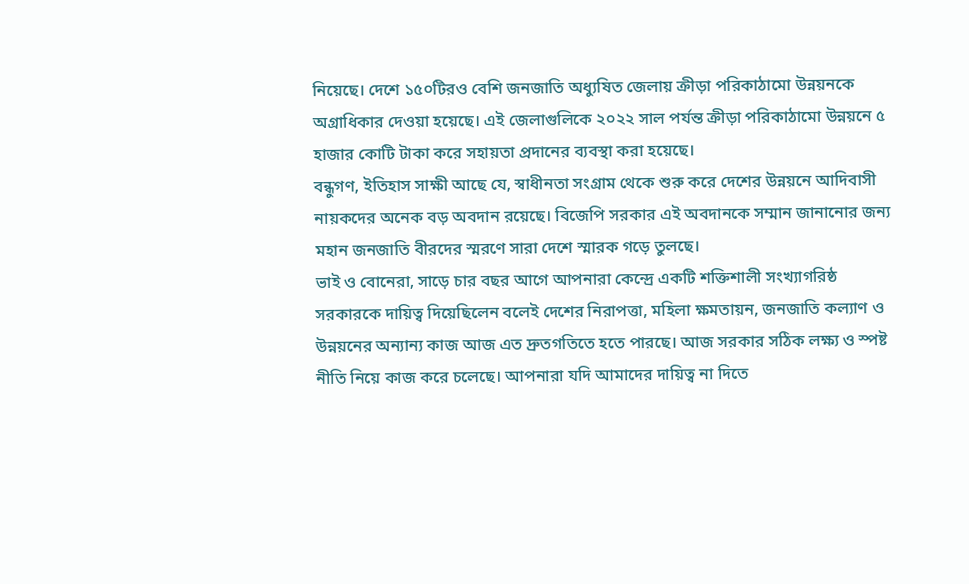নিয়েছে। দেশে ১৫০টিরও বেশি জনজাতি অধ্যুষিত জেলায় ক্রীড়া পরিকাঠামো উন্নয়নকে অগ্রাধিকার দেওয়া হয়েছে। এই জেলাগুলিকে ২০২২ সাল পর্যন্ত ক্রীড়া পরিকাঠামো উন্নয়নে ৫ হাজার কোটি টাকা করে সহায়তা প্রদানের ব্যবস্থা করা হয়েছে।
বন্ধুগণ, ইতিহাস সাক্ষী আছে যে, স্বাধীনতা সংগ্রাম থেকে শুরু করে দেশের উন্নয়নে আদিবাসী নায়কদের অনেক বড় অবদান রয়েছে। বিজেপি সরকার এই অবদানকে সম্মান জানানোর জন্য মহান জনজাতি বীরদের স্মরণে সারা দেশে স্মারক গড়ে তুলছে।
ভাই ও বোনেরা, সাড়ে চার বছর আগে আপনারা কেন্দ্রে একটি শক্তিশালী সংখ্যাগরিষ্ঠ সরকারকে দায়িত্ব দিয়েছিলেন বলেই দেশের নিরাপত্তা, মহিলা ক্ষমতায়ন, জনজাতি কল্যাণ ও উন্নয়নের অন্যান্য কাজ আজ এত দ্রুতগতিতে হতে পারছে। আজ সরকার সঠিক লক্ষ্য ও স্পষ্ট নীতি নিয়ে কাজ করে চলেছে। আপনারা যদি আমাদের দায়িত্ব না দিতে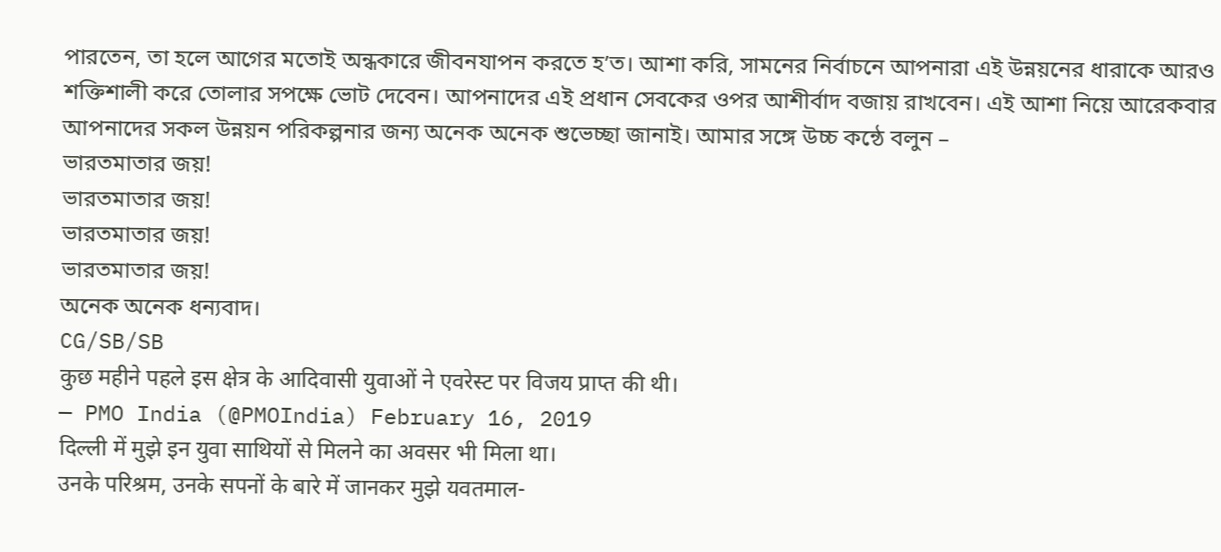পারতেন, তা হলে আগের মতোই অন্ধকারে জীবনযাপন করতে হ’ত। আশা করি, সামনের নির্বাচনে আপনারা এই উন্নয়নের ধারাকে আরও শক্তিশালী করে তোলার সপক্ষে ভোট দেবেন। আপনাদের এই প্রধান সেবকের ওপর আশীর্বাদ বজায় রাখবেন। এই আশা নিয়ে আরেকবার আপনাদের সকল উন্নয়ন পরিকল্পনার জন্য অনেক অনেক শুভেচ্ছা জানাই। আমার সঙ্গে উচ্চ কন্ঠে বলুন –
ভারতমাতার জয়!
ভারতমাতার জয়!
ভারতমাতার জয়!
ভারতমাতার জয়!
অনেক অনেক ধন্যবাদ।
CG/SB/SB
कुछ महीने पहले इस क्षेत्र के आदिवासी युवाओं ने एवरेस्ट पर विजय प्राप्त की थी।
— PMO India (@PMOIndia) February 16, 2019
दिल्ली में मुझे इन युवा साथियों से मिलने का अवसर भी मिला था।
उनके परिश्रम, उनके सपनों के बारे में जानकर मुझे यवतमाल-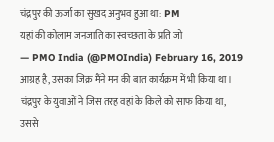चंद्रपुर की ऊर्जा का सुखद अनुभव हुआ था: PM
यहां की कोलाम जनजाति का स्वच्छता के प्रति जो
— PMO India (@PMOIndia) February 16, 2019
आग्रह है, उसका जिक्र मैंने मन की बात कार्यक्रम में भी किया था।
चंद्रपुर के युवाओं ने जिस तरह वहां के किले को साफ किया था,
उससे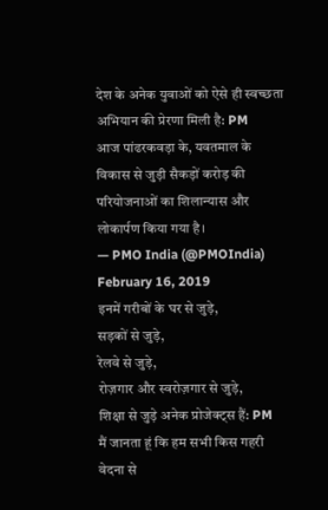देश के अनेक युवाओं को ऐसे ही स्वच्छता अभियान की प्रेरणा मिली है: PM
आज पांढरकवड़ा के, यवतमाल के विकास से जुड़ी सैकड़ों करोड़ की परियोजनाओं का शिलान्यास और लोकार्पण किया गया है।
— PMO India (@PMOIndia) February 16, 2019
इनमें गरीबों के घर से जुड़े,
सड़कों से जुड़े,
रेलवे से जुड़े,
रोज़गार और स्वरोज़गार से जुड़े,
शिक्षा से जुड़े अनेक प्रोजेक्ट्स हैं: PM
मैं जानता हूं कि हम सभी किस गहरी वेदना से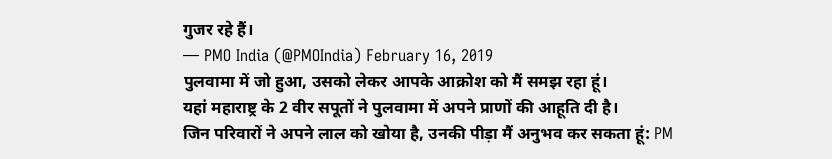गुजर रहे हैं।
— PMO India (@PMOIndia) February 16, 2019
पुलवामा में जो हुआ, उसको लेकर आपके आक्रोश को मैं समझ रहा हूं।
यहां महाराष्ट्र के 2 वीर सपूतों ने पुलवामा में अपने प्राणों की आहूति दी है।
जिन परिवारों ने अपने लाल को खोया है, उनकी पीड़ा मैं अनुभव कर सकता हूं: PM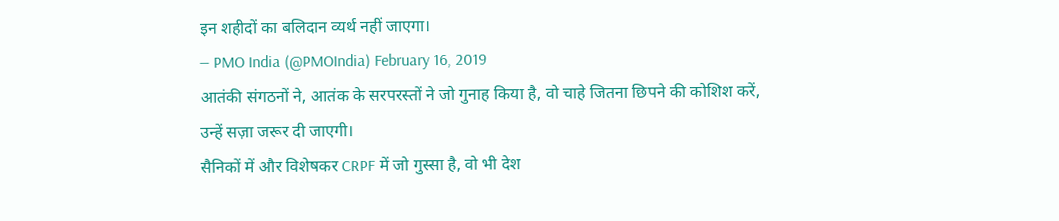इन शहीदों का बलिदान व्यर्थ नहीं जाएगा।
— PMO India (@PMOIndia) February 16, 2019
आतंकी संगठनों ने, आतंक के सरपरस्तों ने जो गुनाह किया है, वो चाहे जितना छिपने की कोशिश करें,
उन्हें सज़ा जरूर दी जाएगी।
सैनिकों में और विशेषकर CRPF में जो गुस्सा है, वो भी देश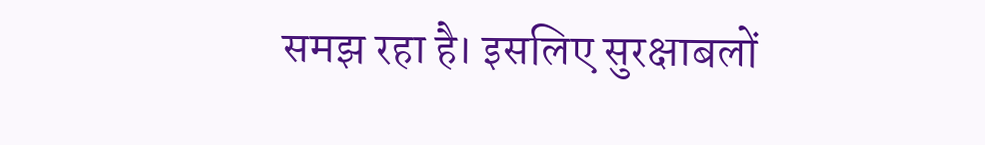समझ रहा है। इसलिए सुरक्षाबलों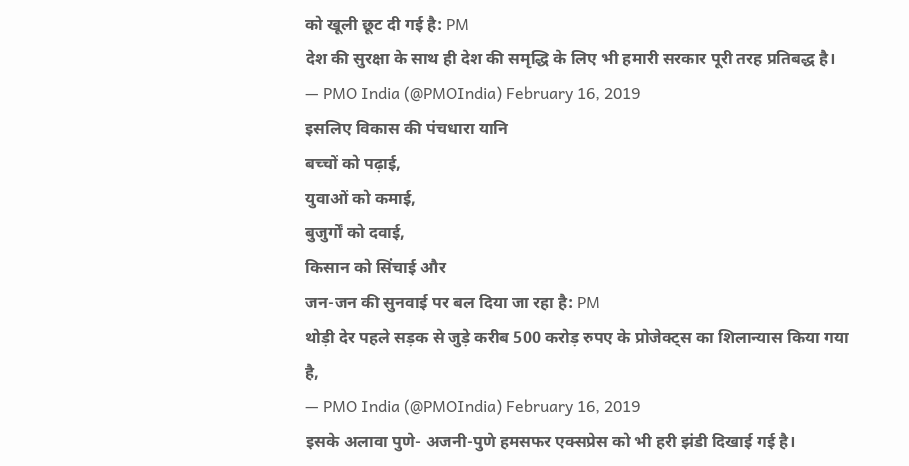को खूली छूट दी गई है: PM
देश की सुरक्षा के साथ ही देश की समृद्धि के लिए भी हमारी सरकार पूरी तरह प्रतिबद्ध है।
— PMO India (@PMOIndia) February 16, 2019
इसलिए विकास की पंचधारा यानि
बच्चों को पढ़ाई,
युवाओं को कमाई,
बुजुर्गों को दवाई,
किसान को सिंचाई और
जन-जन की सुनवाई पर बल दिया जा रहा है: PM
थोड़ी देर पहले सड़क से जुड़े करीब 500 करोड़ रुपए के प्रोजेक्ट्स का शिलान्यास किया गया है,
— PMO India (@PMOIndia) February 16, 2019
इसके अलावा पुणे- अजनी-पुणे हमसफर एक्सप्रेस को भी हरी झंडी दिखाई गई है।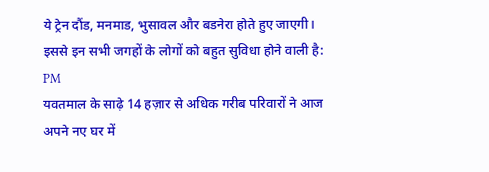ये ट्रेन दौंड, मनमाड, भुसावल और बडनेरा होते हुए जाएगी।
इससे इन सभी जगहों के लोगों को बहुत सुविधा होने वाली है: PM
यवतमाल के साढ़े 14 हज़ार से अधिक गरीब परिवारों ने आज अपने नए घर में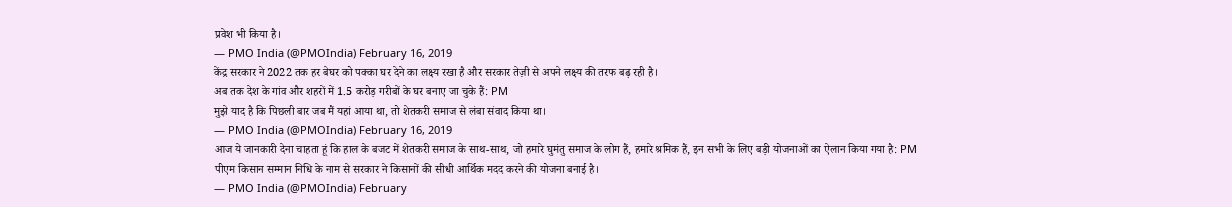प्रवेश भी किया है।
— PMO India (@PMOIndia) February 16, 2019
केंद्र सरकार ने 2022 तक हर बेघर को पक्का घर देने का लक्ष्य रखा है और सरकार तेज़ी से अपने लक्ष्य की तरफ बढ़ रही है।
अब तक देश के गांव और शहरों में 1.5 करोड़ गरीबों के घर बनाए जा चुके हैं: PM
मुझे याद है कि पिछली बार जब मैं यहां आया था, तो शेतकरी समाज से लंबा संवाद किया था।
— PMO India (@PMOIndia) February 16, 2019
आज ये जानकारी देना चाहता हूं कि हाल के बजट में शेतकरी समाज के साथ-साथ, जो हमारे घुमंतु समाज के लोग हैं, हमारे श्रमिक हैं, इन सभी के लिए बड़ी योजनाओं का ऐलान किया गया है: PM
पीएम किसान सम्मान निधि के नाम से सरकार ने किसानों की सीधी आर्थिक मदद करने की योजना बनाई है।
— PMO India (@PMOIndia) February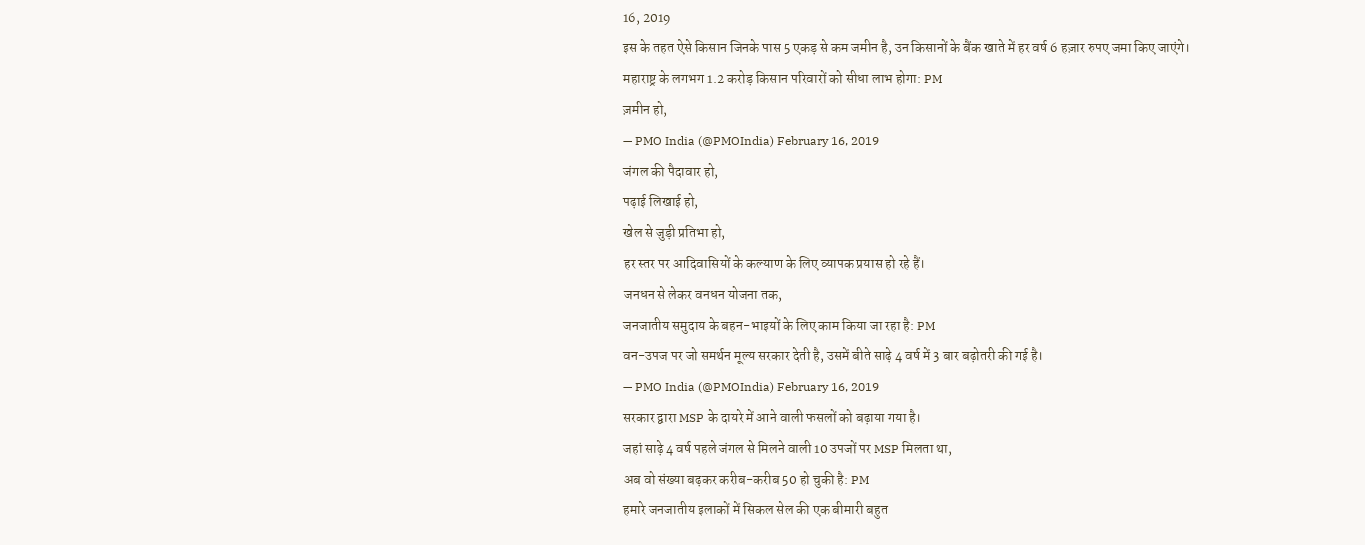16, 2019
इस के तहत ऐसे किसान जिनके पास 5 एकड़ से कम जमीन है, उन किसानों के बैंक खाते में हर वर्ष 6 हज़ार रुपए जमा किए जाएंगे।
महाराष्ट्र के लगभग 1.2 करोड़ किसान परिवारों को सीधा लाभ होगा: PM
ज़मीन हो,
— PMO India (@PMOIndia) February 16, 2019
जंगल की पैदावार हो,
पढ़ाई लिखाई हो,
खेल से जुड़ी प्रतिभा हो,
हर स्तर पर आदिवासियों के कल्याण के लिए व्यापक प्रयास हो रहे हैं।
जनधन से लेकर वनधन योजना तक,
जनजातीय समुदाय के बहन-भाइयों के लिए काम किया जा रहा है: PM
वन-उपज पर जो समर्थन मूल्य सरकार देती है, उसमें बीते साढ़े 4 वर्ष में 3 बार बढ़ोतरी की गई है।
— PMO India (@PMOIndia) February 16, 2019
सरकार द्वारा MSP के दायरे में आने वाली फसलों को बढ़ाया गया है।
जहां साढ़े 4 वर्ष पहले जंगल से मिलने वाली 10 उपजों पर MSP मिलता था,
अब वो संख्या बढ़कर करीब-करीब 50 हो चुकी है: PM
हमारे जनजातीय इलाकों में सिकल सेल की एक बीमारी बहुत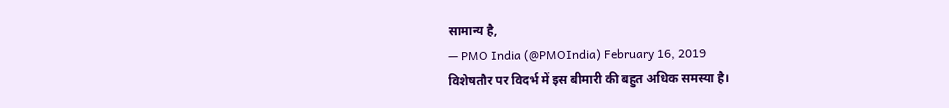सामान्य है,
— PMO India (@PMOIndia) February 16, 2019
विशेषतौर पर विदर्भ में इस बीमारी की बहुत अधिक समस्या है।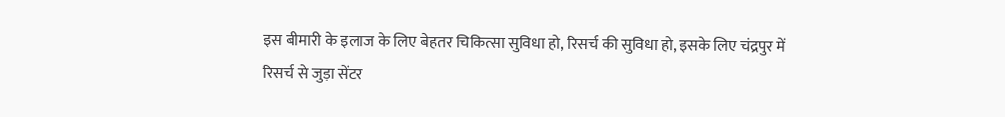इस बीमारी के इलाज के लिए बेहतर चिकित्सा सुविधा हो, रिसर्च की सुविधा हो, इसके लिए चंद्रपुर में
रिसर्च से जुड़ा सेंटर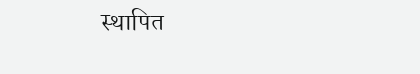स्थापित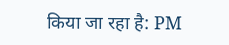किया जा रहा है: PM